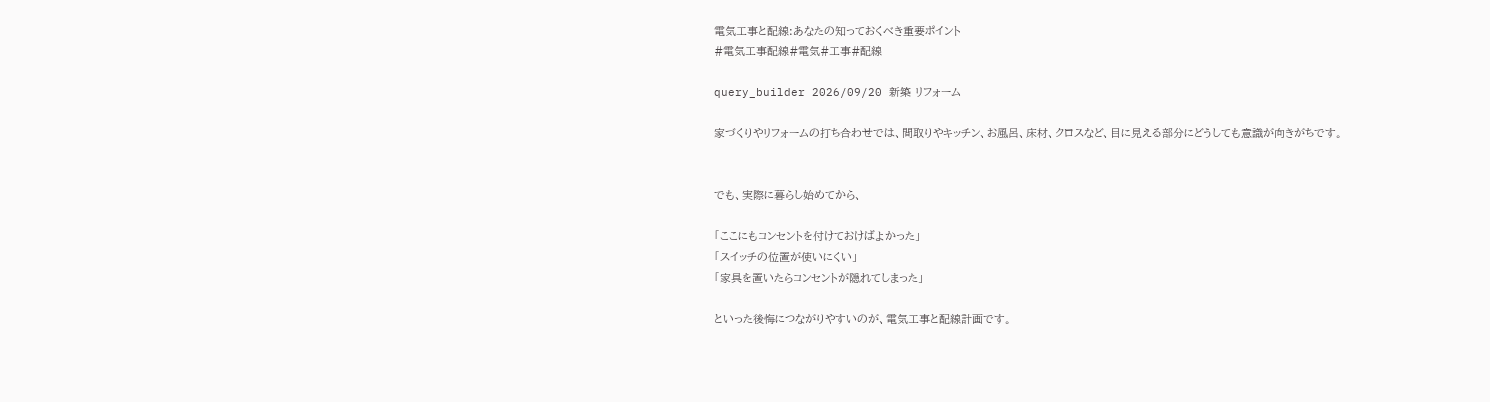電気工事と配線:あなたの知っておくべき重要ポイント
#電気工事配線#電気#工事#配線

query_builder 2026/09/20 新築 リフォーム

家づくりやリフォームの打ち合わせでは、間取りやキッチン、お風呂、床材、クロスなど、目に見える部分にどうしても意識が向きがちです。


でも、実際に暮らし始めてから、

「ここにもコンセントを付けておけばよかった」
「スイッチの位置が使いにくい」
「家具を置いたらコンセントが隠れてしまった」

といった後悔につながりやすいのが、電気工事と配線計画です。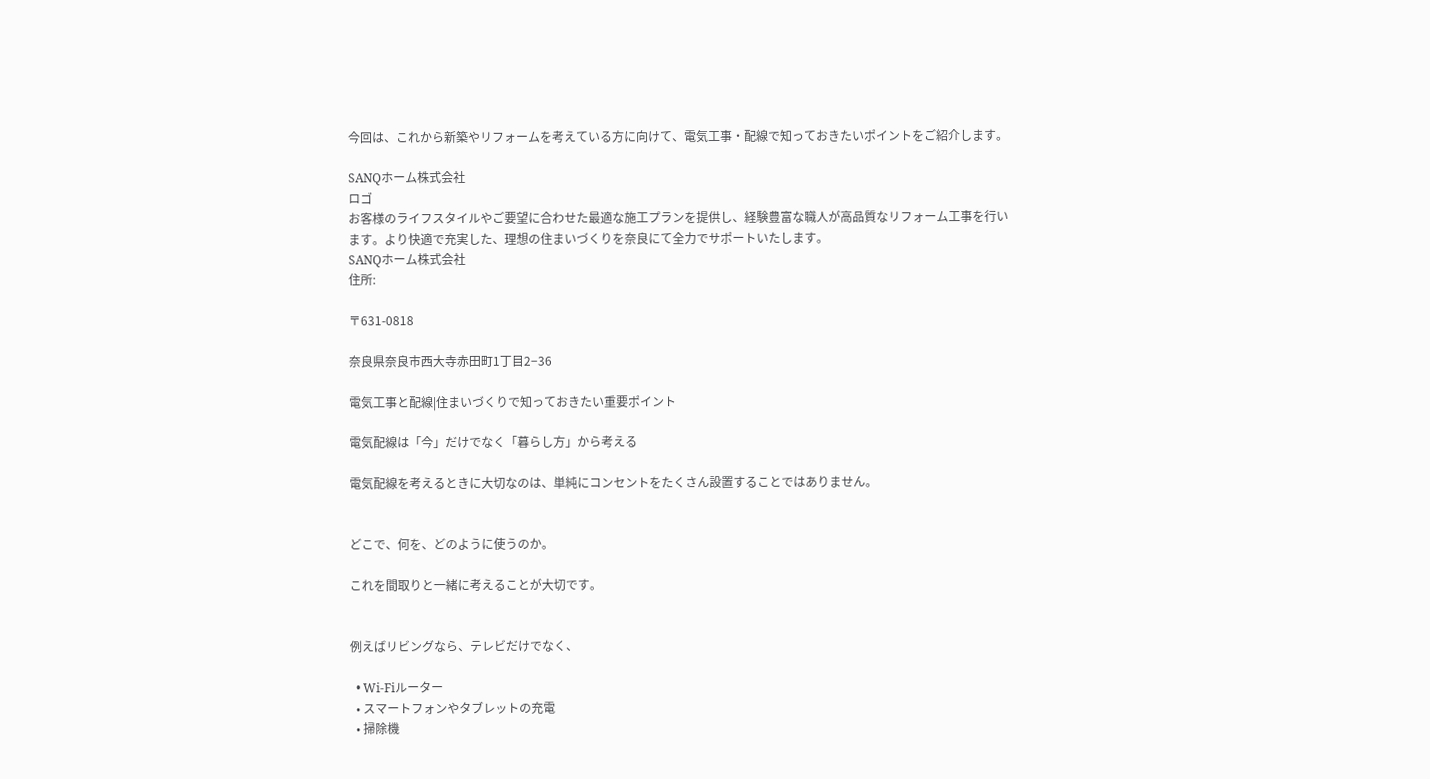今回は、これから新築やリフォームを考えている方に向けて、電気工事・配線で知っておきたいポイントをご紹介します。

SANQホーム株式会社
ロゴ
お客様のライフスタイルやご要望に合わせた最適な施工プランを提供し、経験豊富な職人が高品質なリフォーム工事を行います。より快適で充実した、理想の住まいづくりを奈良にて全力でサポートいたします。
SANQホーム株式会社
住所:

〒631-0818

奈良県奈良市西大寺赤田町1丁目2−36

電気工事と配線|住まいづくりで知っておきたい重要ポイント

電気配線は「今」だけでなく「暮らし方」から考える

電気配線を考えるときに大切なのは、単純にコンセントをたくさん設置することではありません。


どこで、何を、どのように使うのか。

これを間取りと一緒に考えることが大切です。


例えばリビングなら、テレビだけでなく、

  • Wi-Fiルーター
  • スマートフォンやタブレットの充電
  • 掃除機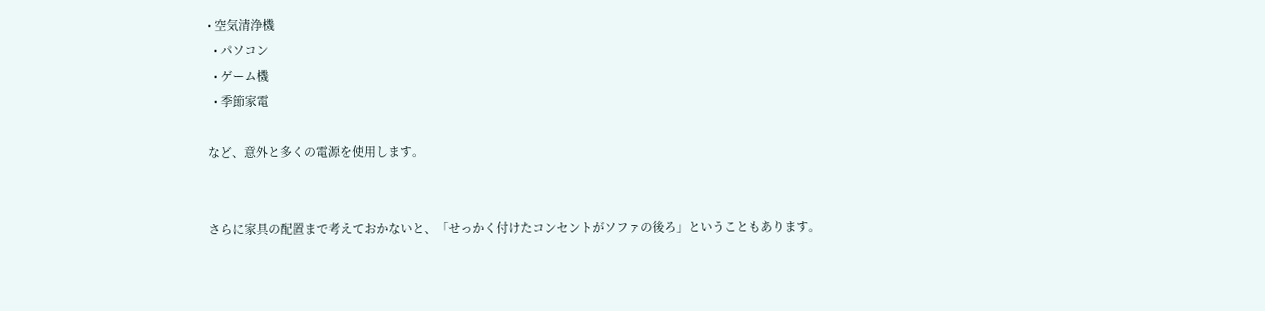• 空気清浄機
  • パソコン
  • ゲーム機
  • 季節家電

など、意外と多くの電源を使用します。


さらに家具の配置まで考えておかないと、「せっかく付けたコンセントがソファの後ろ」ということもあります。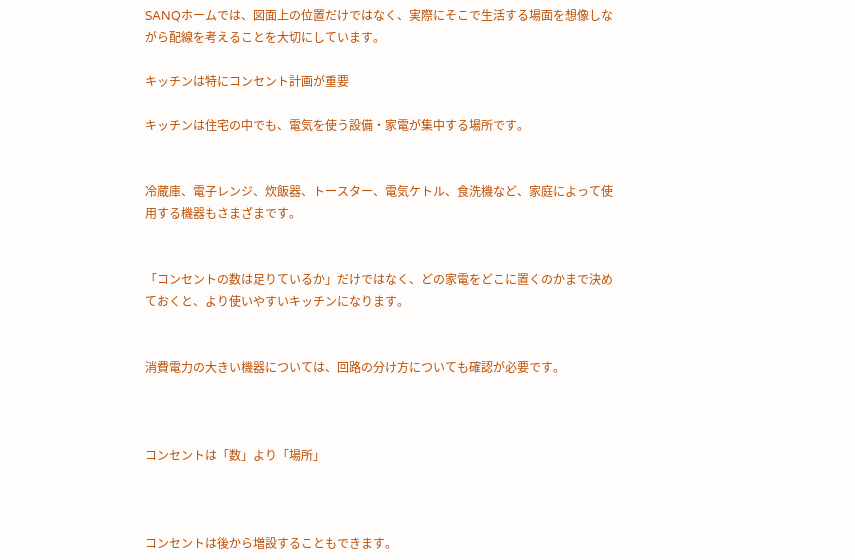SANQホームでは、図面上の位置だけではなく、実際にそこで生活する場面を想像しながら配線を考えることを大切にしています。

キッチンは特にコンセント計画が重要

キッチンは住宅の中でも、電気を使う設備・家電が集中する場所です。


冷蔵庫、電子レンジ、炊飯器、トースター、電気ケトル、食洗機など、家庭によって使用する機器もさまざまです。


「コンセントの数は足りているか」だけではなく、どの家電をどこに置くのかまで決めておくと、より使いやすいキッチンになります。


消費電力の大きい機器については、回路の分け方についても確認が必要です。



コンセントは「数」より「場所」



コンセントは後から増設することもできます。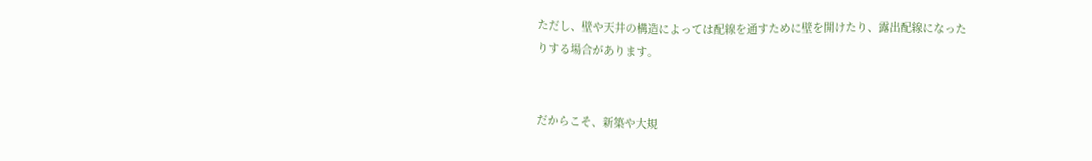ただし、壁や天井の構造によっては配線を通すために壁を開けたり、露出配線になったりする場合があります。


だからこそ、新築や大規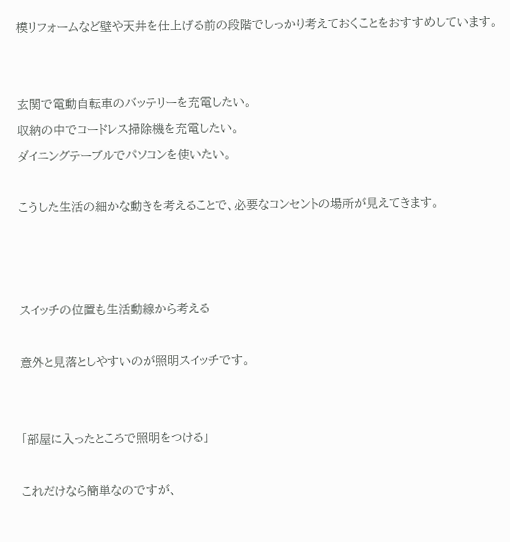模リフォームなど壁や天井を仕上げる前の段階でしっかり考えておくことをおすすめしています。


玄関で電動自転車のバッテリーを充電したい。
収納の中でコードレス掃除機を充電したい。
ダイニングテーブルでパソコンを使いたい。

こうした生活の細かな動きを考えることで、必要なコンセントの場所が見えてきます。



スイッチの位置も生活動線から考える

意外と見落としやすいのが照明スイッチです。


「部屋に入ったところで照明をつける」

これだけなら簡単なのですが、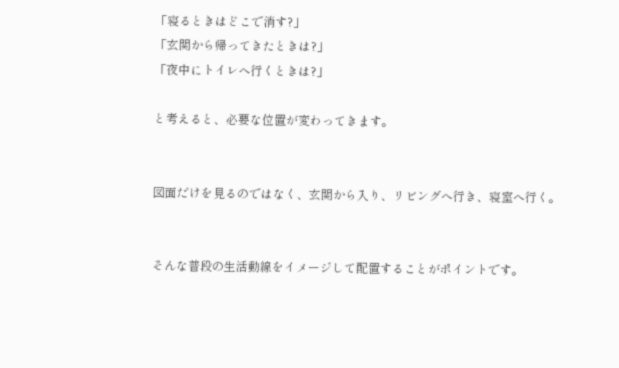「寝るときはどこで消す?」
「玄関から帰ってきたときは?」
「夜中にトイレへ行くときは?」

と考えると、必要な位置が変わってきます。


図面だけを見るのではなく、玄関から入り、リビングへ行き、寝室へ行く。


そんな普段の生活動線をイメージして配置することがポイントです。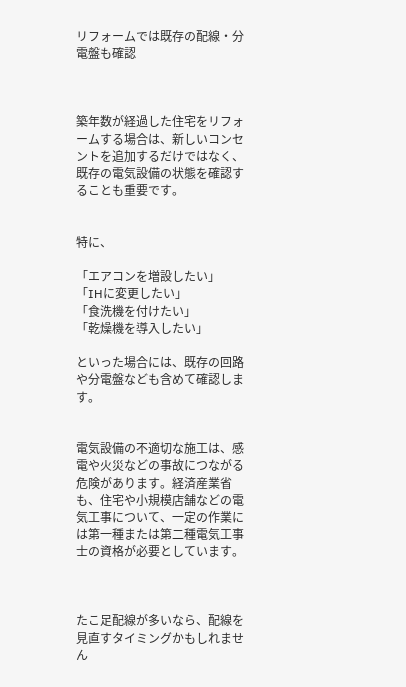リフォームでは既存の配線・分電盤も確認



築年数が経過した住宅をリフォームする場合は、新しいコンセントを追加するだけではなく、既存の電気設備の状態を確認することも重要です。


特に、

「エアコンを増設したい」
「IHに変更したい」
「食洗機を付けたい」
「乾燥機を導入したい」

といった場合には、既存の回路や分電盤なども含めて確認します。


電気設備の不適切な施工は、感電や火災などの事故につながる危険があります。経済産業省も、住宅や小規模店舗などの電気工事について、一定の作業には第一種または第二種電気工事士の資格が必要としています。



たこ足配線が多いなら、配線を見直すタイミングかもしれません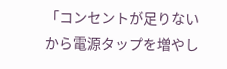「コンセントが足りないから電源タップを増やし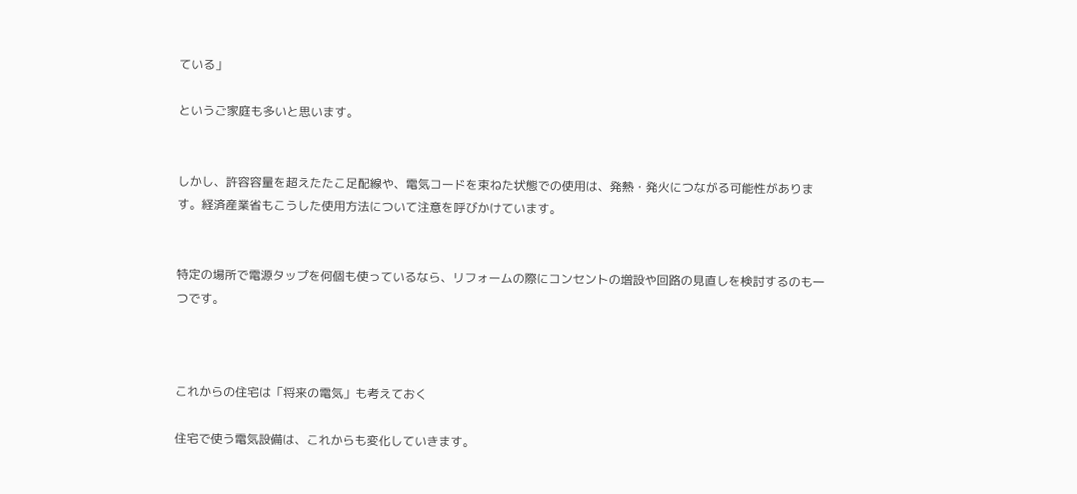ている」

というご家庭も多いと思います。


しかし、許容容量を超えたたこ足配線や、電気コードを束ねた状態での使用は、発熱・発火につながる可能性があります。経済産業省もこうした使用方法について注意を呼びかけています。


特定の場所で電源タップを何個も使っているなら、リフォームの際にコンセントの増設や回路の見直しを検討するのも一つです。



これからの住宅は「将来の電気」も考えておく

住宅で使う電気設備は、これからも変化していきます。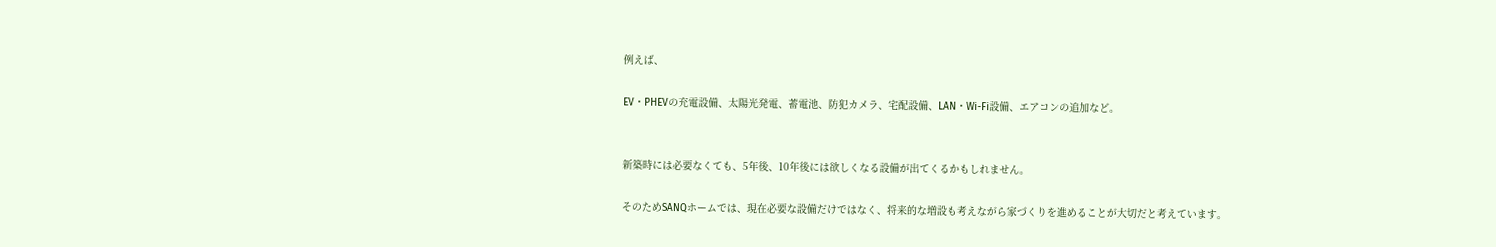例えば、

EV・PHEVの充電設備、太陽光発電、蓄電池、防犯カメラ、宅配設備、LAN・Wi-Fi設備、エアコンの追加など。


新築時には必要なくても、5年後、10年後には欲しくなる設備が出てくるかもしれません。

そのためSANQホームでは、現在必要な設備だけではなく、将来的な増設も考えながら家づくりを進めることが大切だと考えています。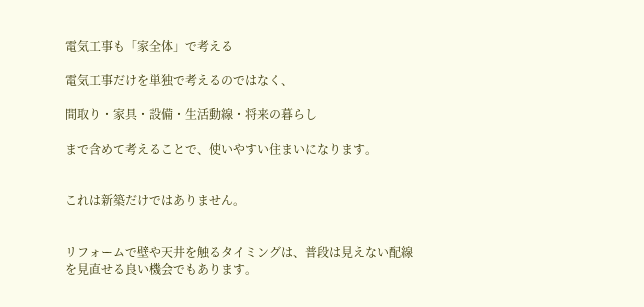電気工事も「家全体」で考える

電気工事だけを単独で考えるのではなく、

間取り・家具・設備・生活動線・将来の暮らし

まで含めて考えることで、使いやすい住まいになります。


これは新築だけではありません。


リフォームで壁や天井を触るタイミングは、普段は見えない配線を見直せる良い機会でもあります。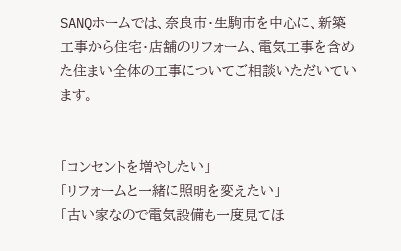SANQホームでは、奈良市・生駒市を中心に、新築工事から住宅・店舗のリフォーム、電気工事を含めた住まい全体の工事についてご相談いただいています。


「コンセントを増やしたい」
「リフォームと一緒に照明を変えたい」
「古い家なので電気設備も一度見てほ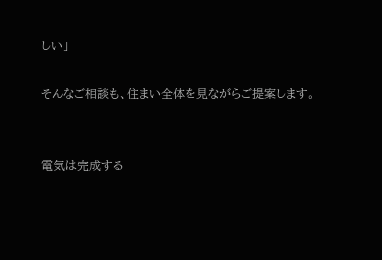しい」

そんなご相談も、住まい全体を見ながらご提案します。


電気は完成する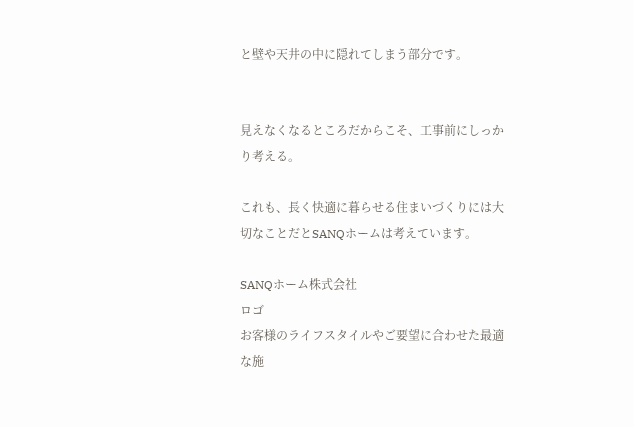と壁や天井の中に隠れてしまう部分です。


見えなくなるところだからこそ、工事前にしっかり考える。

これも、長く快適に暮らせる住まいづくりには大切なことだとSANQホームは考えています。

SANQホーム株式会社
ロゴ
お客様のライフスタイルやご要望に合わせた最適な施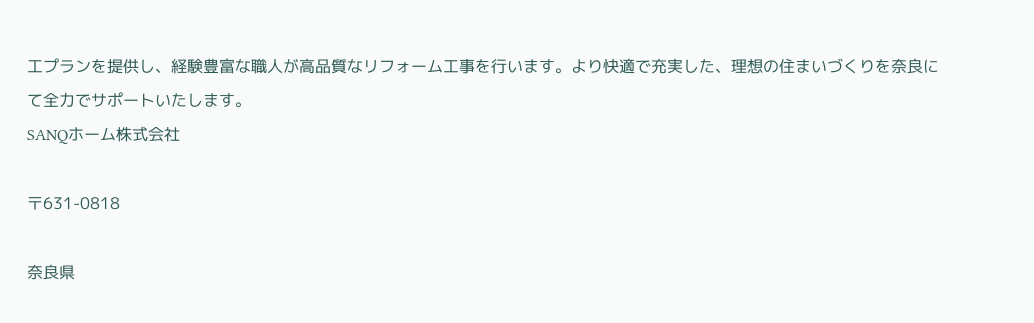工プランを提供し、経験豊富な職人が高品質なリフォーム工事を行います。より快適で充実した、理想の住まいづくりを奈良にて全力でサポートいたします。
SANQホーム株式会社

〒631-0818

奈良県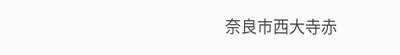奈良市西大寺赤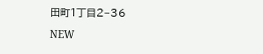田町1丁目2−36

NEW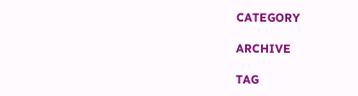CATEGORY

ARCHIVE

TAG